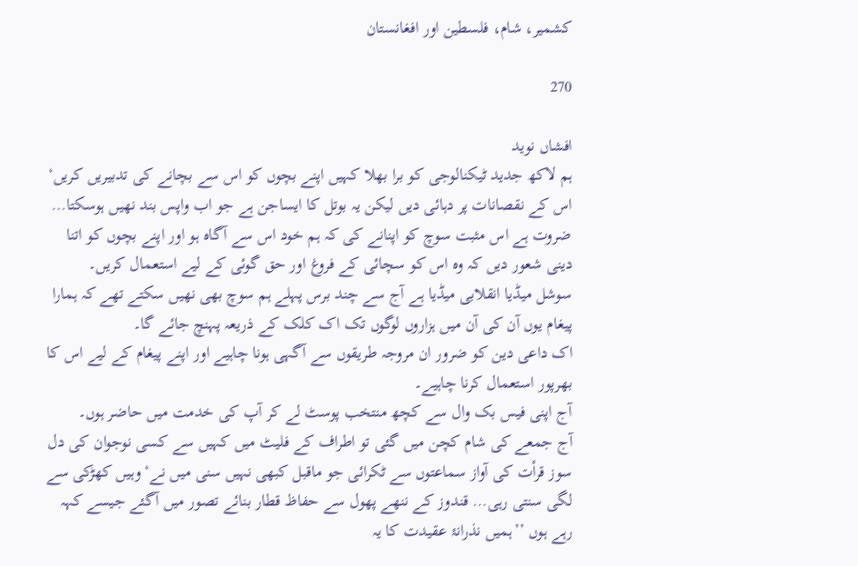کشمیر، شام، فلسطین اور افغانستان

270

افشاں نوید
ہم لاکھ جدید ٹیکنالوجی کو برا بھلا کہیں اپنے بچوں کو اس سے بچانے کی تدبیریں کریں‘ اس کے نقصانات پر دہائی دیں لیکن یہ بوتل کا ایساجن ہے جو اب واپس بند نھیں ہوسکتا… ضروت ہے اس مثبت سوچ کو اپنانے کی کہ ہم خود اس سے آگاہ ہو اور اپنے بچوں کو اتنا دینی شعور دیں کہ وہ اس کو سچائی کے فروغ اور حق گوئی کے لیے استعمال کریں۔
سوشل میڈیا انقلابی میڈیا ہے آج سے چند برس پہلے ہم سوچ بھی نھیں سکتے تھے کہ ہمارا پیغام یوں آن کی آن میں ہزاروں لوگوں تک اک کلک کے ذریعہ پہنچ جائے گا۔
اک داعی دین کو ضرور ان مروجہ طریقوں سے آگہی ہونا چاہیے اور اپنے پیغام کے لیے اس کا بھرپور استعمال کرنا چاہیے۔
آج اپنی فیس بک وال سے کچھ منتخب پوسٹ لے کر آپ کی خدمت میں حاضر ہوں۔
آج جمعے کی شام کچن میں گئی تو اطراف کے فلیٹ میں کہیں سے کسی نوجوان کی دل سوز قرأت کی آواز سماعتوں سے ٹکرائی جو ماقبل کبھی نہیں سنی میں نے‘ وہیں کھڑکی سے لگی سنتی رہی… قندوز کے ننھے پھول سے حفاظ قطار بنائے تصور میں آگئے جیسے کہہ رہے ہوں ’’ہمیں نذرانۂ عقیدت کا یہ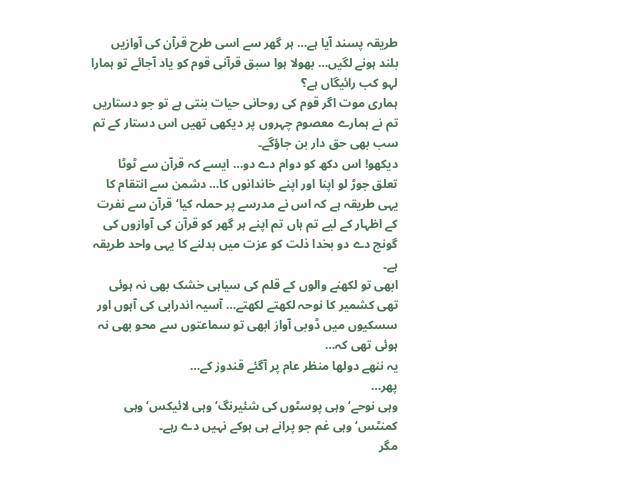طریقہ پسند آیا ہے… ہر گھر سے اسی طرح قرآن کی آوازیں بلند ہونے لگیں… بھولا ہوا سبق قرآنی قوم کو یاد آجائے تو ہمارا لہو کب رائیگاں ہے؟
ہماری موت اگر قوم کی روحانی حیات بنتی ہے تو جو دستاریں تم نے ہمارے معصوم چہروں پر دیکھی تھیں اس دستار کے تم سب بھی حق دار بن جاؤگے۔
دیکھو! اس دکھ کو دوام دے دو… ایسے کہ قرآن سے ٹوٹا تعلق جوڑ لو اپنا اور اپنے خاندانوں کا… دشمن سے انتقام کا یہی طریقہ ہے کہ اس نے مدرسے پر حملہ کیا‘ قرآن سے نفرت کے اظہار کے لیے تم ہاں تم اپنے ہر گھر کو قرآن کی آوازوں کی گونج دے دو بخدا ذلت کو عزت میں بدلنے کا یہی واحد طریقہ ہے۔
ابھی تو لکھنے والوں کے قلم کی سیاہی خشک بھی نہ ہوئی تھی کشمیر کا نوحہ لکھتے لکھتے… آسیہ اندرابی کی آہوں اور سسکیوں میں ڈوبی آواز ابھی تو سماعتوں سے محو بھی نہ ہوئی تھی کہ…
یہ ننھے دولھا منظر عام پر آگئے قندوز کے…
پھر…
وہی نوحے‘ وہی پوسٹوں کی شئیرنگ‘ وہی لائیکس‘ وہی کمنٹس‘ وہی غم جو پرانے ہی ہوکے نہیں دے رہے۔
مگر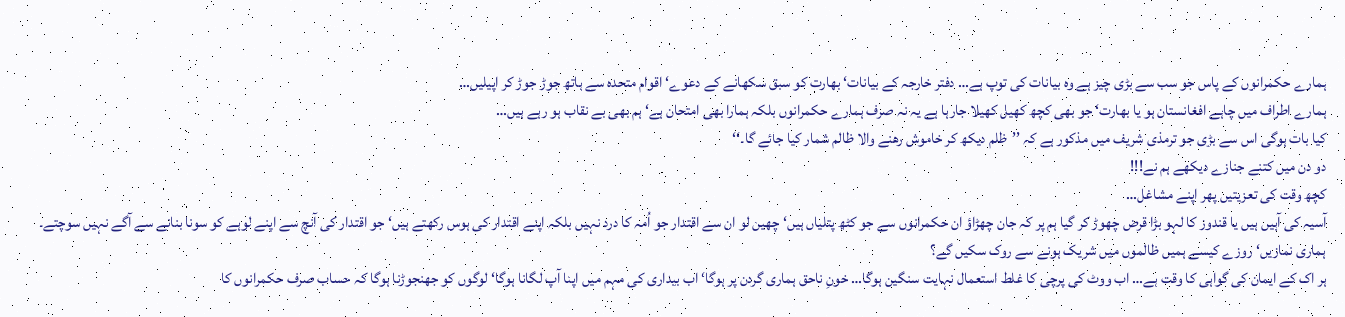ہمارے حکمرانوں کے پاس جو سب سے بڑی چیز ہے وہ بیانات کی توپ ہے… دفتر خارجہ کے بیانات‘ بھارت کو سبق سکھانے کے دعوے‘ اقوام متحدہ سے ہاتھ جوڑ جوڑ کر اپیلیں…
ہمارے اطراف میں چاہے افغانستان ہو یا بھارت‘ جو بھی کچھ کھیل کھیلا جارہا ہے یہ نہ صرف ہمارے حکمرانوں بلکہ ہمارا بھی امتحان ہے‘ ہم بھی بے نقاب ہو رہے ہیں…
کیا بات ہوگی اس سے بڑی جو ترمذی شریف میں مذکور ہے کہ ’’ظلم دیکھ کر خاموش رھنے والا ظالم شمار کیا جائے گا۔‘‘
دو دن میں کتنے جنازے دیکھے ہم نے!!!
کچھ وقت کی تعزیتیں پھر اپنے مشاغل…
آسیہ کی آہیں ہیں یا قندوز کا لہو بڑا قرض چھوڑ کر گیا ہم پر کہ جان چھڑاؤ ان حکمرانوں سے جو کٹھ پتلیاں ہیں‘ چھین لو ان سے اقتدار جو اُمہ کا درد نہیں بلکہ اپنے اقتدار کی ہوس رکھتے ہیں‘ جو اقتدار کی آنچ سے اپنے لوہے کو سونا بنانے سے آگے نہیں سوچتے۔
ہماری نمازیں‘ روزے کیسے ہمیں ظالموں میں شریک ہونے سے روک سکیں گے؟
ہر اک کے ایمان کی گواہی کا وقت ہے… اب ووٹ کی پرچی کا غلط استعمال نہایت سنگین ہوگا… خونِ ناحق ہماری گردن پر ہوگا‘ اب بیداری کی مہم میں اپنا آپ لگانا ہوگا‘ لوگوں کو جھنجوڑنا ہوگا کہ حساب صرف حکمرانوں کا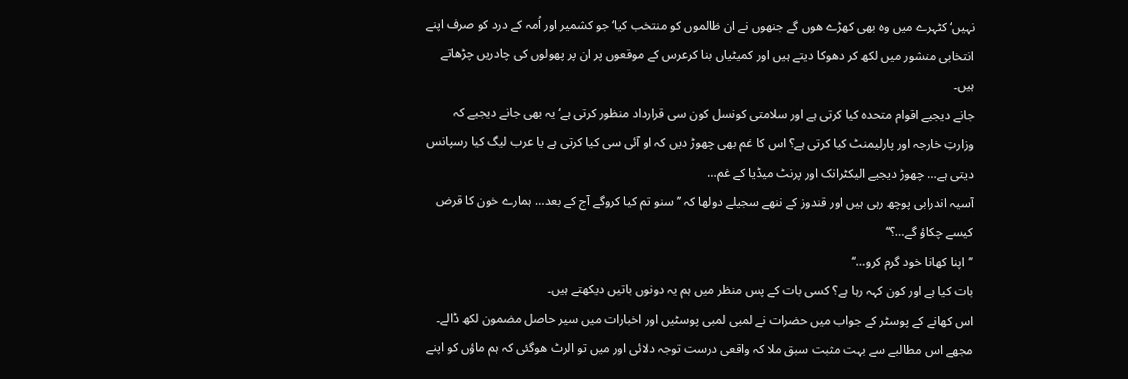نہیں‘ کٹہرے میں وہ بھی کھڑے ھوں گے جنھوں نے ان ظالموں کو منتخب کیا‘ جو کشمیر اور اُمہ کے درد کو صرف اپنے انتخابی منشور میں لکھ کر دھوکا دیتے ہیں اور کمیٹیاں بنا کرعرس کے موقعوں پر ان پر پھولوں کی چادریں چڑھاتے ہیں۔
جانے دیجیے اقوام متحدہ کیا کرتی ہے اور سلامتی کونسل کون سی قرارداد منظور کرتی ہے‘ یہ بھی جانے دیجیے کہ وزارتِ خارجہ اور پارلیمنٹ کیا کرتی ہے؟ اس کا غم بھی چھوڑ دیں کہ او آئی سی کیا کرتی ہے یا عرب لیگ کیا رسپانس دیتی ہے… چھوڑ دیجیے الیکٹرانک اور پرنٹ میڈیا کے غم…
آسیہ اندرابی پوچھ رہی ہیں اور قندوز کے ننھے سجیلے دولھا کہ ’’سنو تم کیا کروگے آج کے بعد… ہمارے خون کا قرض کیسے چکاؤ گے…؟‘‘
’’اپنا کھانا خود گرم کرو…‘‘
بات کیا ہے اور کون کہہ رہا ہے؟ کسی بات کے پس منظر میں ہم یہ دونوں باتیں دیکھتے ہیں۔
اس کھانے کے پوسٹر کے جواب میں حضرات نے لمبی لمبی پوسٹیں اور اخبارات میں سیر حاصل مضمون لکھ ڈالے۔
مجھے اس مطالبے سے بہت مثبت سبق ملا کہ واقعی درست توجہ دلائی اور میں تو الرٹ ھوگئی کہ ہم ماؤں کو اپنے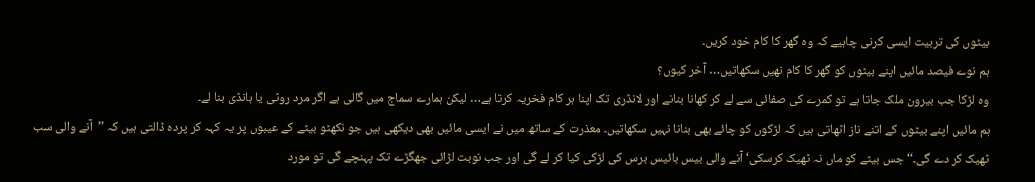بیٹوں کی تربیت ایسی کرنی چاہیے کہ وہ گھر کا کام خود کریں۔
ہم نوے فیصد مائیں اپنے بیٹوں کو گھر کا کام نھیں سکھاتیں… آخر کیوں؟
وہ لڑکا جب بیرون ملک جاتا ہے تو کمرے کی صفائی سے لے کر کھانا بنانے اور لانڈری تک اپنا ہر کام فخریہ کرتا ہے… لیکن ہمارے سماج میں گالی ہے اگر مرد روٹی یا ہانڈی بنا لے۔
ہم مائیں اپنے بیٹوں کے اتنے ناز اٹھاتی ہیں کہ لڑکوں کو چائے بھی بنانا نہیں سکھاتیں۔ معذرت کے ساتھ میں نے ایسی مائیں بھی دیکھی ہیں جو نکھٹو بیٹے کے عیبوں پر یہ کہہ کر پردہ ڈالتی ہیں کہ ’’آنے والی سب ٹھیک کر دے گی۔‘‘ جس بیٹے کو ماں نہ ٹھیک کرسکی‘ آنے والی بیس بائیس برس کی لڑکی کیا کر لے گی اور جب نوبت لڑائی جھگڑے تک پہنچے گی تو مورد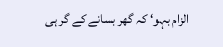الزام بہو‘ کہ گھر بسانے کے گر ہی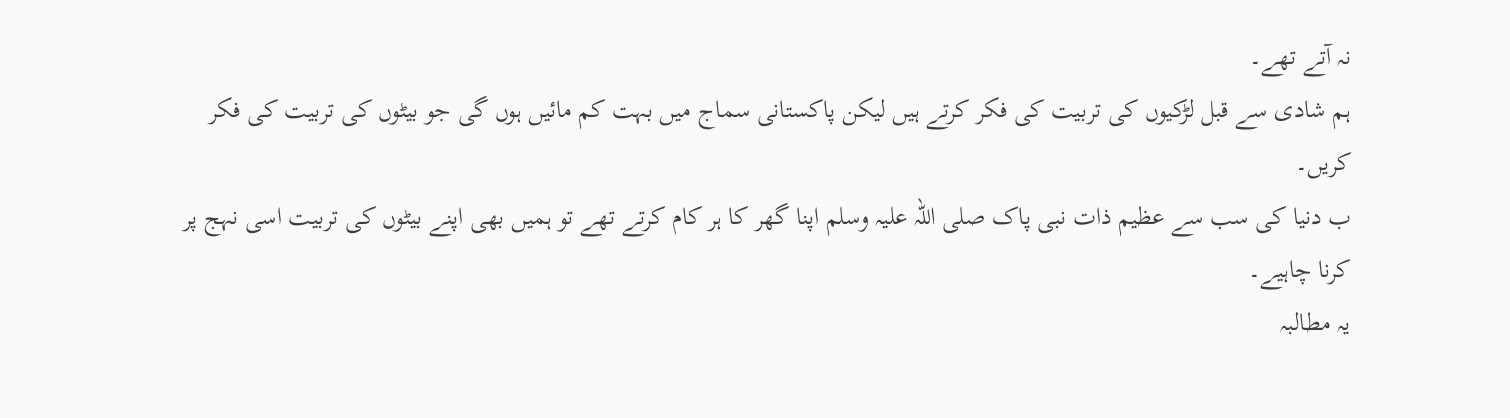نہ آتے تھے۔
ہم شادی سے قبل لڑکیوں کی تربیت کی فکر کرتے ہیں لیکن پاکستانی سماج میں بہت کم مائیں ہوں گی جو بیٹوں کی تربیت کی فکر کریں۔
ب دنیا کی سب سے عظیم ذات نبی پاک صلی اللہ علیہ وسلم اپنا گھر کا ہر کام کرتے تھے تو ہمیں بھی اپنے بیٹوں کی تربیت اسی نہج پر کرنا چاہیے۔
یہ مطالبہ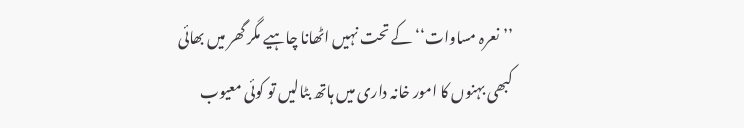’’نعرہ مساوات‘‘ کے تحت نہیں اٹھانا چاہیے مگر گھر میں بھائی کبھی بہنوں کا امور خانہ داری میں ہاتھ بٹالیں تو کوئی معیوب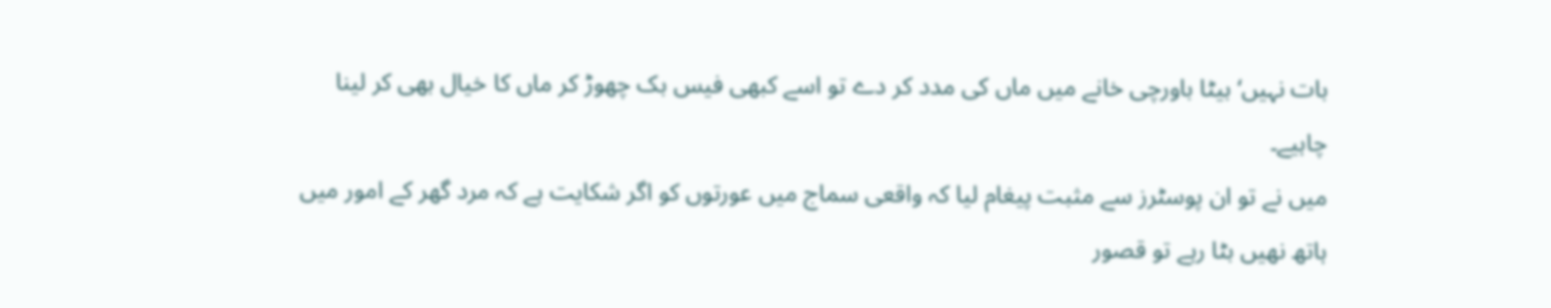بات نہیں‘ بیٹا باورچی خانے میں ماں کی مدد کر دے تو اسے کبھی فیس بک چھوڑ کر ماں کا خیال بھی کر لینا چاہیے۔
میں نے تو ان پوسٹرز سے مثبت پیغام لیا کہ واقعی سماج میں عورتوں کو اگر شکایت ہے کہ مرد گھر کے امور میں ہاتھ نھیں بٹا رہے تو قصور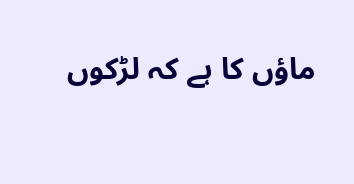ماؤں کا ہے کہ لڑکوں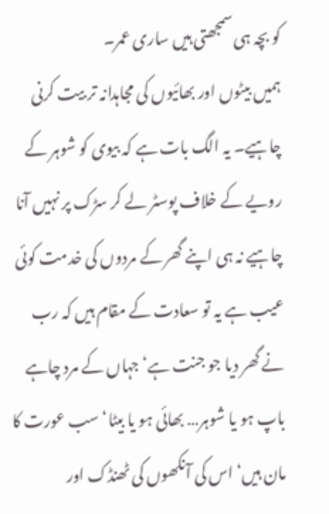کو بچہ ہی سمجھتی ہیں ساری عمر۔
ہمیں بیٹوں اور بھائیوں کی مجاہدانہ تر بیت کرنی چاہیے۔ یہ الگ بات ہے کہ بیوی کو شوہر کے رویے کے خلاف پوسٹر لے کر سڑک پر نہیں آنا چاہیے نہ ہی اپنے گھر کے مردوں کی خدمت کوئی عیب ہے یہ تو سعادت کے مقام ہیں کہ رب نے گھر دیا جو جنت ہے‘ جہاں کے مرد چاہے باپ ہو یا شوہر… بھائی ہو یا بیٹا‘ سب عورت کا مان ہیں‘ اس کی آنکھوں کی ٹھنڈک اور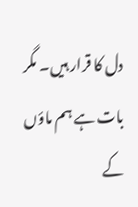دل کا قرار ہیں۔ مگر بات ہے ہم ماؤں کے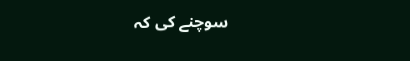سوچنے کی کہ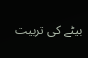بیٹے کی تربیت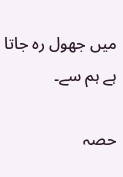میں جھول رہ جاتا ہے ہم سے۔

حصہ